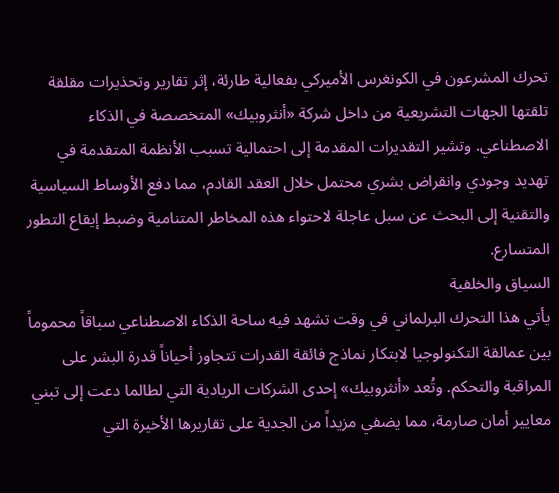تحرك المشرعون في الكونغرس الأميركي بفعالية طارئة، إثر تقارير وتحذيرات مقلقة تلقتها الجهات التشريعية من داخل شركة «أنثروبيك» المتخصصة في الذكاء الاصطناعي. وتشير التقديرات المقدمة إلى احتمالية تسبب الأنظمة المتقدمة في تهديد وجودي وانقراض بشري محتمل خلال العقد القادم، مما دفع الأوساط السياسية والتقنية إلى البحث عن سبل عاجلة لاحتواء هذه المخاطر المتنامية وضبط إيقاع التطور المتسارع.
السياق والخلفية
يأتي هذا التحرك البرلماني في وقت تشهد فيه ساحة الذكاء الاصطناعي سباقاً محموماً بين عمالقة التكنولوجيا لابتكار نماذج فائقة القدرات تتجاوز أحياناً قدرة البشر على المراقبة والتحكم. وتُعد «أنثروبيك» إحدى الشركات الريادية التي لطالما دعت إلى تبني معايير أمان صارمة، مما يضفي مزيداً من الجدية على تقاريرها الأخيرة التي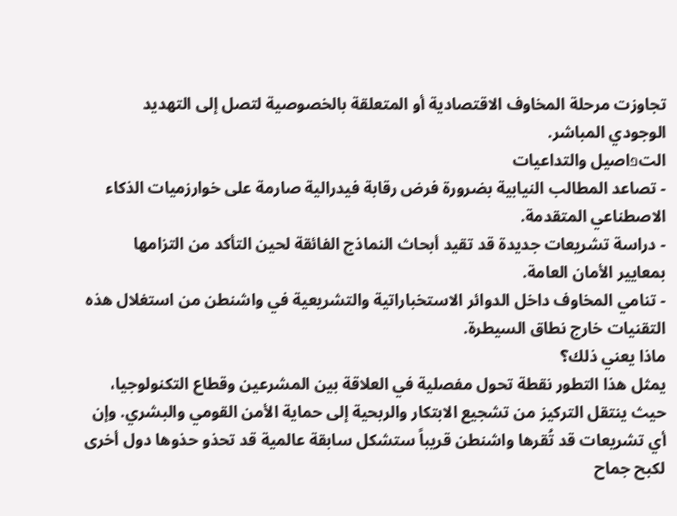تجاوزت مرحلة المخاوف الاقتصادية أو المتعلقة بالخصوصية لتصل إلى التهديد الوجودي المباشر.
التפاصيل والتداعيات
- تصاعد المطالب النيابية بضرورة فرض رقابة فيدرالية صارمة على خوارزميات الذكاء الاصطناعي المتقدمة.
- دراسة تشريعات جديدة قد تقيد أبحاث النماذج الفائقة لحين التأكد من التزامها بمعايير الأمان العامة.
- تنامي المخاوف داخل الدوائر الاستخباراتية والتشريعية في واشنطن من استغلال هذه التقنيات خارج نطاق السيطرة.
ماذا يعني ذلك؟
يمثل هذا التطور نقطة تحول مفصلية في العلاقة بين المشرعين وقطاع التكنولوجيا، حيث ينتقل التركيز من تشجيع الابتكار والربحية إلى حماية الأمن القومي والبشري. وإن أي تشريعات قد تُقرها واشنطن قريباً ستشكل سابقة عالمية قد تحذو حذوها دول أخرى لكبح جماح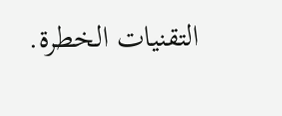التقنيات الخطرة.